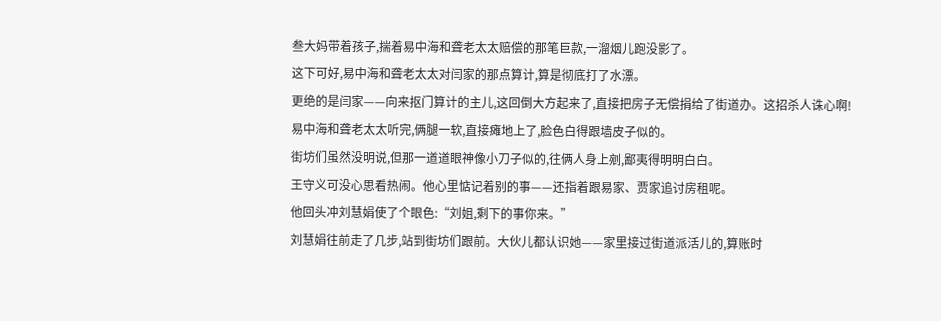叁大妈带着孩子,揣着易中海和聋老太太赔偿的那笔巨款,一溜烟儿跑没影了。
这下可好,易中海和聋老太太对闫家的那点算计,算是彻底打了水漂。
更绝的是闫家——向来抠门算计的主儿,这回倒大方起来了,直接把房子无偿捐给了街道办。这招杀人诛心啊!
易中海和聋老太太听完,俩腿一软,直接瘫地上了,脸色白得跟墙皮子似的。
街坊们虽然没明说,但那一道道眼神像小刀子似的,往俩人身上剜,鄙夷得明明白白。
王守义可没心思看热闹。他心里惦记着别的事——还指着跟易家、贾家追讨房租呢。
他回头冲刘慧娟使了个眼色:“刘姐,剩下的事你来。”
刘慧娟往前走了几步,站到街坊们跟前。大伙儿都认识她——家里接过街道派活儿的,算账时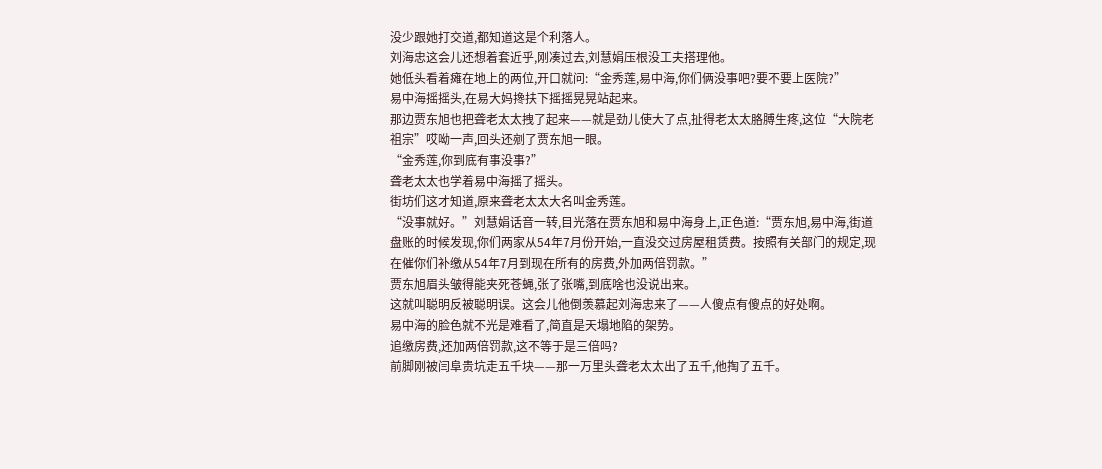没少跟她打交道,都知道这是个利落人。
刘海忠这会儿还想着套近乎,刚凑过去,刘慧娟压根没工夫搭理他。
她低头看着瘫在地上的两位,开口就问:“金秀莲,易中海,你们俩没事吧?要不要上医院?”
易中海摇摇头,在易大妈搀扶下摇摇晃晃站起来。
那边贾东旭也把聋老太太拽了起来——就是劲儿使大了点,扯得老太太胳膊生疼,这位“大院老祖宗”哎呦一声,回头还剜了贾东旭一眼。
“金秀莲,你到底有事没事?”
聋老太太也学着易中海摇了摇头。
街坊们这才知道,原来聋老太太大名叫金秀莲。
“没事就好。”刘慧娟话音一转,目光落在贾东旭和易中海身上,正色道:“贾东旭,易中海,街道盘账的时候发现,你们两家从54年7月份开始,一直没交过房屋租赁费。按照有关部门的规定,现在催你们补缴从54年7月到现在所有的房费,外加两倍罚款。”
贾东旭眉头皱得能夹死苍蝇,张了张嘴,到底啥也没说出来。
这就叫聪明反被聪明误。这会儿他倒羡慕起刘海忠来了——人傻点有傻点的好处啊。
易中海的脸色就不光是难看了,简直是天塌地陷的架势。
追缴房费,还加两倍罚款,这不等于是三倍吗?
前脚刚被闫阜贵坑走五千块——那一万里头聋老太太出了五千,他掏了五千。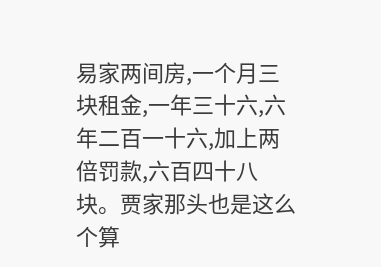易家两间房,一个月三块租金,一年三十六,六年二百一十六,加上两倍罚款,六百四十八块。贾家那头也是这么个算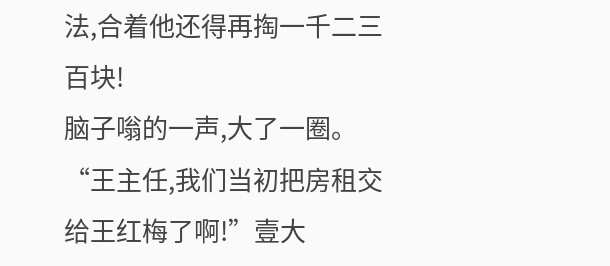法,合着他还得再掏一千二三百块!
脑子嗡的一声,大了一圈。
“王主任,我们当初把房租交给王红梅了啊!”壹大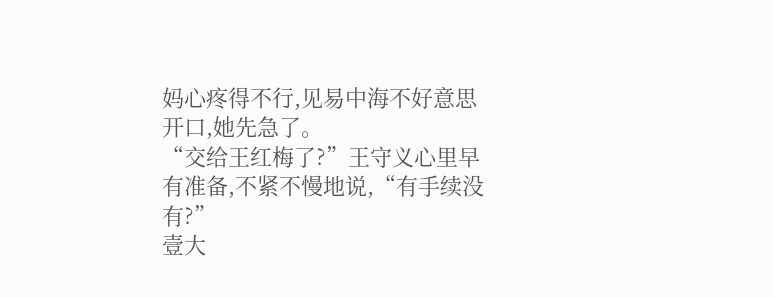妈心疼得不行,见易中海不好意思开口,她先急了。
“交给王红梅了?”王守义心里早有准备,不紧不慢地说,“有手续没有?”
壹大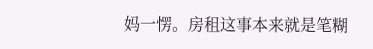妈一愣。房租这事本来就是笔糊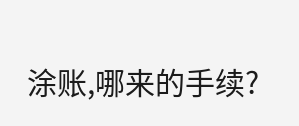涂账,哪来的手续?